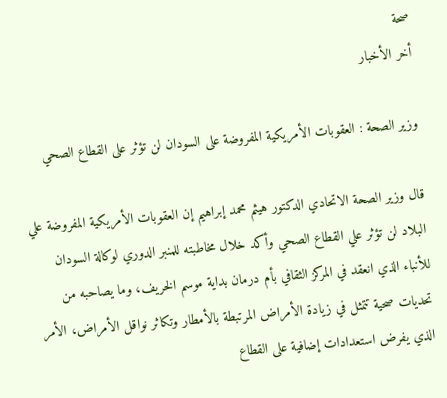صحة
أخر الأخبار

وزير الصحة : العقوبات الأمريكية المفروضة على السودان لن تؤثر على القطاع الصحي

قال وزير الصحة الاتحادي الدكتور هيثم محمد إبراهيم إن العقوبات الأمريكية المفروضة علي البلاد لن تؤثر علي القطاع الصحي وأكد خلال مخاطبته للمنبر الدوري لوكالة السودان للأنباء الذي انعقد في المركز الثقافي بأم درمان بداية موسم الخريف، وما يصاحبه من تحديات صحية تتمثل في زيادة الأمراض المرتبطة بالأمطار وتكاثر نواقل الأمراض، الأمر الذي يفرض استعدادات إضافية على القطاع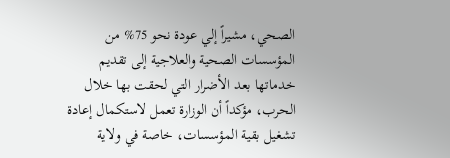الصحي، مشيراً إلي عودة نحو 75% من المؤسسات الصحية والعلاجية إلى تقديم خدماتها بعد الأضرار التي لحقت بها خلال الحرب، مؤكداً أن الوزارة تعمل لاستكمال إعادة تشغيل بقية المؤسسات، خاصة في ولاية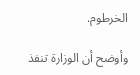الخرطوم.

وأوضح أن الوزارة تنفذ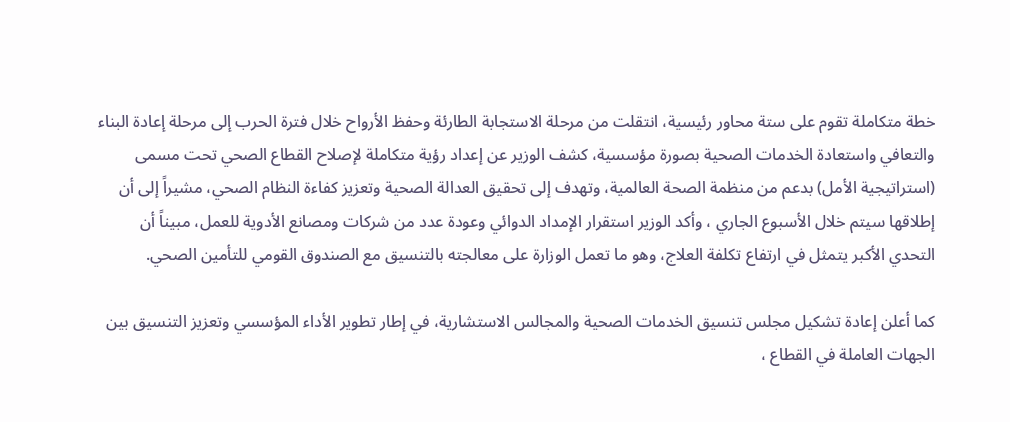خطة متكاملة تقوم على ستة محاور رئيسية، انتقلت من مرحلة الاستجابة الطارئة وحفظ الأرواح خلال فترة الحرب إلى مرحلة إعادة البناء والتعافي واستعادة الخدمات الصحية بصورة مؤسسية، كشف الوزير عن إعداد رؤية متكاملة لإصلاح القطاع الصحي تحت مسمى (استراتيجية الأمل) بدعم من منظمة الصحة العالمية، وتهدف إلى تحقيق العدالة الصحية وتعزيز كفاءة النظام الصحي، مشيراً إلى أن إطلاقها سيتم خلال الأسبوع الجاري ، وأكد الوزير استقرار الإمداد الدوائي وعودة عدد من شركات ومصانع الأدوية للعمل، مبيناً أن التحدي الأكبر يتمثل في ارتفاع تكلفة العلاج، وهو ما تعمل الوزارة على معالجته بالتنسيق مع الصندوق القومي للتأمين الصحي.

كما أعلن إعادة تشكيل مجلس تنسيق الخدمات الصحية والمجالس الاستشارية، في إطار تطوير الأداء المؤسسي وتعزيز التنسيق بين الجهات العاملة في القطاع ،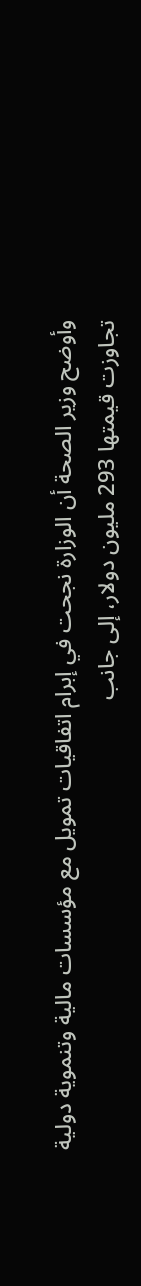وأوضح وزير الصحة أن الوزارة نجحت في إبرام اتفاقيات تمويل مع مؤسسات مالية وتنموية دولية تجاوزت قيمتها 293 مليون دولار، إلى جانب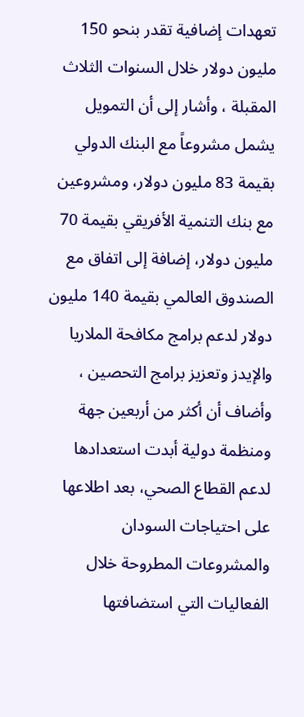تعهدات إضافية تقدر بنحو 150 مليون دولار خلال السنوات الثلاث المقبلة ، وأشار إلى أن التمويل يشمل مشروعاً مع البنك الدولي بقيمة 83 مليون دولار، ومشروعين مع بنك التنمية الأفريقي بقيمة 70 مليون دولار، إضافة إلى اتفاق مع الصندوق العالمي بقيمة 140 مليون دولار لدعم برامج مكافحة الملاريا والإيدز وتعزيز برامج التحصين ، وأضاف أن أكثر من أربعين جهة ومنظمة دولية أبدت استعدادها لدعم القطاع الصحي، بعد اطلاعها على احتياجات السودان والمشروعات المطروحة خلال الفعاليات التي استضافتها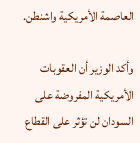العاصمة الأمريكية واشنطن.

وأكد الوزير أن العقوبات الأمريكية المفروضة على السودان لن تؤثر على القطاع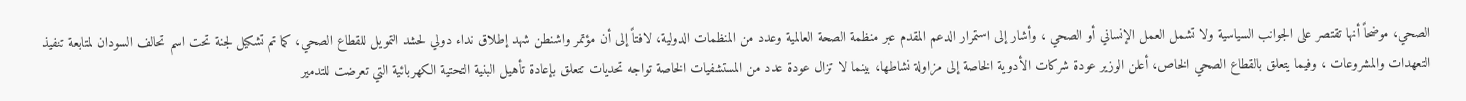الصحي، موضحاً أنها تقتصر على الجوانب السياسية ولا تشمل العمل الإنساني أو الصحي ، وأشار إلى استمرار الدعم المقدم عبر منظمة الصحة العالمية وعدد من المنظمات الدولية، لافتاً إلى أن مؤتمر واشنطن شهد إطلاق نداء دولي لحشد التمويل للقطاع الصحي، كما تم تشكيل لجنة تحت اسم تحالف السودان لمتابعة تنفيذ التعهدات والمشروعات ، وفيما يتعلق بالقطاع الصحي الخاص، أعلن الوزير عودة شركات الأدوية الخاصة إلى مزاولة نشاطها، بينما لا تزال عودة عدد من المستشفيات الخاصة تواجه تحديات تتعلق بإعادة تأهيل البنية التحتية الكهربائية التي تعرضت للتدمير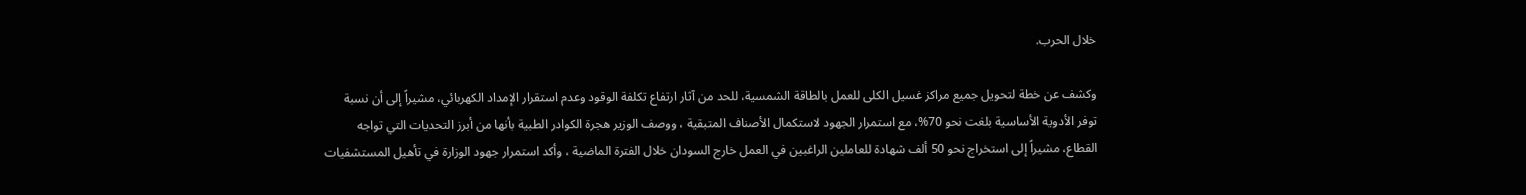خلال الحرب.

وكشف عن خطة لتحويل جميع مراكز غسيل الكلى للعمل بالطاقة الشمسية، للحد من آثار ارتفاع تكلفة الوقود وعدم استقرار الإمداد الكهربائي، مشيراً إلى أن نسبة توفر الأدوية الأساسية بلغت نحو 70%، مع استمرار الجهود لاستكمال الأصناف المتبقية ، ووصف الوزير هجرة الكوادر الطبية بأنها من أبرز التحديات التي تواجه القطاع، مشيراً إلى استخراج نحو 50 ألف شهادة للعاملين الراغبين في العمل خارج السودان خلال الفترة الماضية ، وأكد استمرار جهود الوزارة في تأهيل المستشفيات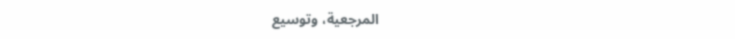المرجعية، وتوسيع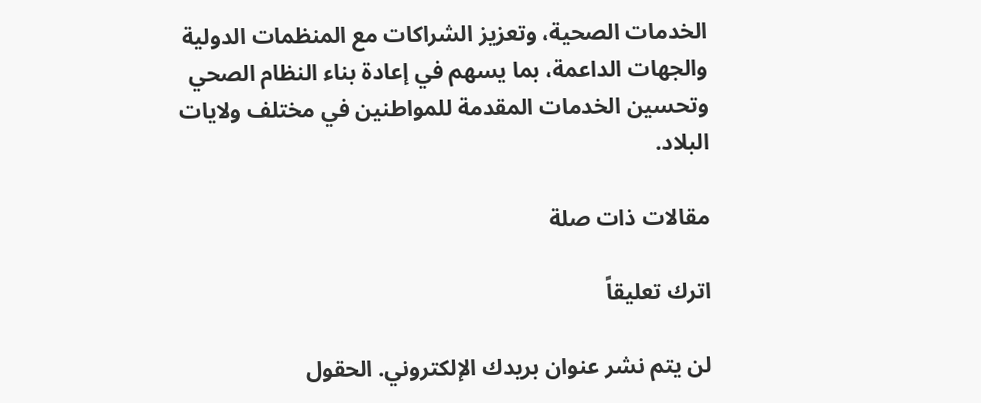الخدمات الصحية، وتعزيز الشراكات مع المنظمات الدولية والجهات الداعمة، بما يسهم في إعادة بناء النظام الصحي وتحسين الخدمات المقدمة للمواطنين في مختلف ولايات البلاد.

مقالات ذات صلة

اترك تعليقاً

لن يتم نشر عنوان بريدك الإلكتروني. الحقول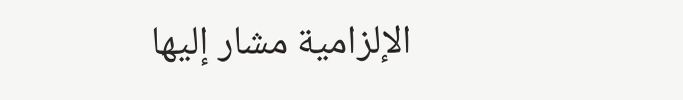الإلزامية مشار إليها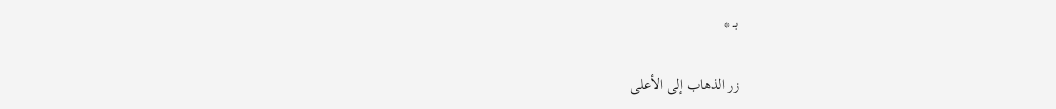بـ *

زر الذهاب إلى الأعلى